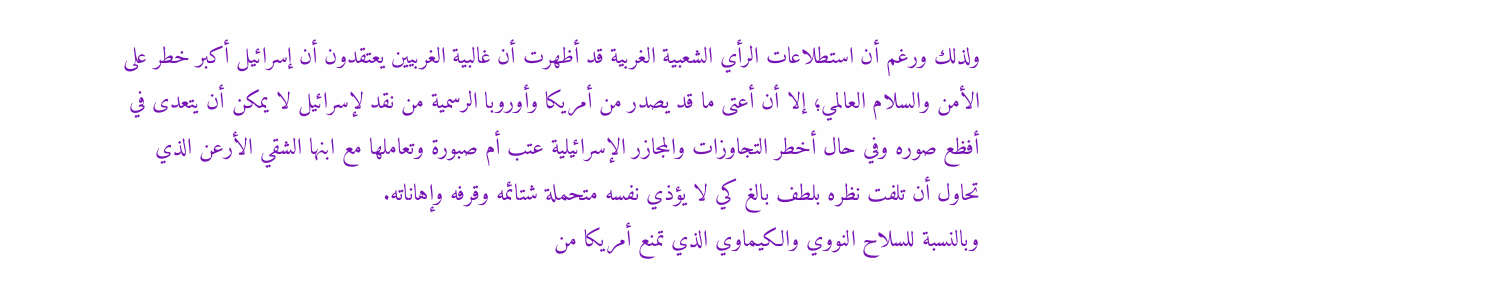ولذلك ورغم أن استطلاعات الرأي الشعبية الغربية قد أظهرت أن غالبية الغربيين يعتقدون أن إسرائيل أكبر خطر على الأمن والسلام العالمي؛ إلا أن أعتى ما قد يصدر من أمريكا وأوروبا الرسمية من نقد لإسرائيل لا يمكن أن يتعدى في أفظع صوره وفي حال أخطر التجاوزات والمجازر الإسرائيلية عتب أم صبورة وتعاملها مع ابنها الشقي الأرعن الذي تحاول أن تلفت نظره بلطف بالغ كي لا يؤذي نفسه متحملة شتائمه وقرفه وإهاناته.
وبالنسبة للسلاح النووي والكيماوي الذي تمنع أمريكا من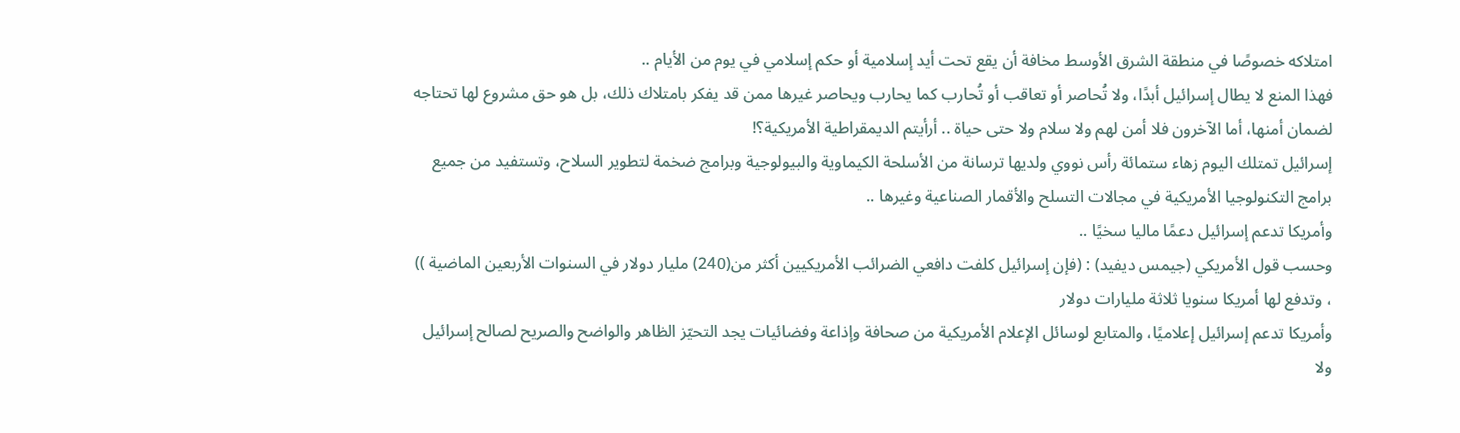امتلاكه خصوصًا في منطقة الشرق الأوسط مخافة أن يقع تحت أيد إسلامية أو حكم إسلامي في يوم من الأيام ..
فهذا المنع لا يطال إسرائيل أبدًا، ولا تُحاصر أو تعاقب أو تُحارب كما يحارب ويحاصر غيرها ممن قد يفكر بامتلاك ذلك، بل هو حق مشروع لها تحتاجه لضمان أمنها، أما الآخرون فلا أمن لهم ولا سلام ولا حتى حياة .. أرأيتم الديمقراطية الأمريكية؟!
إسرائيل تمتلك اليوم زهاء ستمائة رأس نووي ولديها ترسانة من الأسلحة الكيماوية والبيولوجية وبرامج ضخمة لتطوير السلاح، وتستفيد من جميع برامج التكنولوجيا الأمريكية في مجالات التسلح والأقمار الصناعية وغيرها ..
وأمريكا تدعم إسرائيل دعمًا ماليا سخيًا ..
وحسب قول الأمريكي (جيمس ديفيد) : (فإن إسرائيل كلفت دافعي الضرائب الأمريكيين أكثر من(240) مليار دولار في السنوات الأربعين الماضية )) ، وتدفع لها أمريكا سنويا ثلاثة مليارات دولار
وأمريكا تدعم إسرائيل إعلاميًا، والمتابع لوسائل الإعلام الأمريكية من صحافة وإذاعة وفضائيات يجد التحيّز الظاهر والواضح والصريح لصالح إسرائيل ولا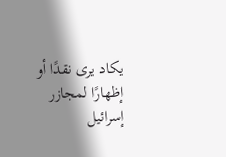يكاد يرى نقدًا أو إظهارًا لمجازر إسرائيل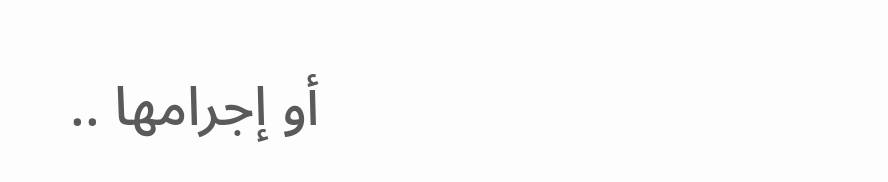أو إجرامها ..